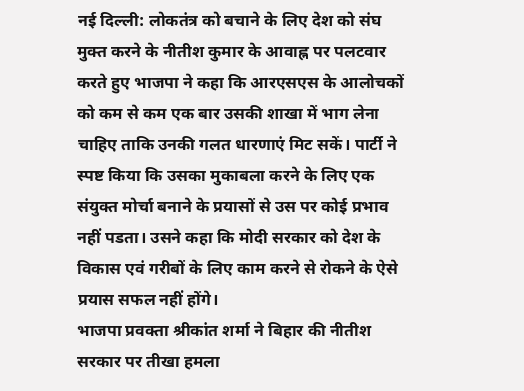नई दिल्ली: लोकतंत्र को बचाने के लिए देश को संघ मुक्त करने के नीतीश कुमार के आवाह्न पर पलटवार करते हुए भाजपा ने कहा कि आरएसएस के आलोचकों को कम से कम एक बार उसकी शाखा में भाग लेना चाहिए ताकि उनकी गलत धारणाएं मिट सकें। पार्टी ने स्पष्ट किया कि उसका मुकाबला करने के लिए एक संयुक्त मोर्चा बनाने के प्रयासों से उस पर कोई प्रभाव नहीं पडता। उसने कहा कि मोदी सरकार को देश के विकास एवं गरीबों के लिए काम करने से रोकने के ऐसे प्रयास सफल नहीं होंगे।
भाजपा प्रवक्ता श्रीकांत शर्मा ने बिहार की नीतीश सरकार पर तीखा हमला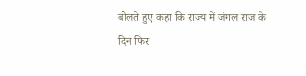बोलते हुए कहा कि राज्य में जंगल राज के दिन फिर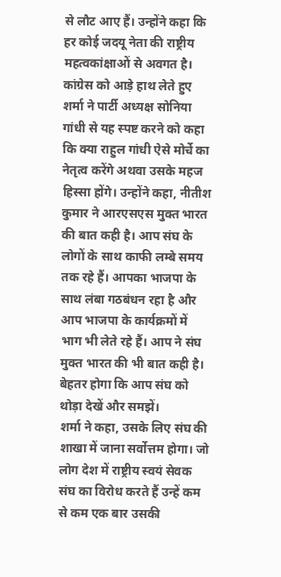से लौट आए हैं। उन्होंने कहा कि हर कोई जदयू नेता की राष्ट्रीय महत्वकांक्षाओं से अवगत है। कांग्रेस को आड़े हाथ लेते हुए शर्मा ने पार्टी अध्यक्ष सोनिया गांधी से यह स्पष्ट करने को कहा कि क्या राहुल गांधी ऐसे मोर्चे का नेतृत्व करेंगे अथवा उसके महज हिस्सा होंगे। उन्होंने कहा, नीतीश कुमार ने आरएसएस मुक्त भारत की बात कही है। आप संघ के लोगों के साथ काफी लम्बे समय तक रहे हैं। आपका भाजपा के साथ लंबा गठबंधन रहा है और आप भाजपा के कार्यक्रमों में भाग भी लेते रहे हैं। आप ने संघ मुक्त भारत की भी बात कही है। बेहतर होगा कि आप संघ को थोड़ा देखें और समझें।
शर्मा ने कहा, उसके लिए संघ की शाखा में जाना सर्वोत्तम होगा। जो लोग देश में राष्ट्रीय स्वयं सेवक संघ का विरोध करते हैं उन्हें कम से कम एक बार उसकी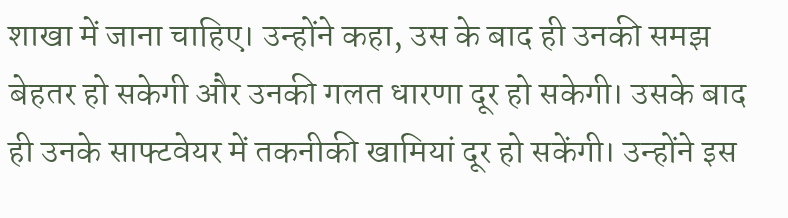शाखा में जाना चाहिए। उन्होंने कहा, उस के बाद ही उनकी समझ बेहतर हो सकेगी और उनकी गलत धारणा दूर हो सकेगी। उसके बाद ही उनके साफ्टवेयर में तकनीकी खामियां दूर हो सकेंगी। उन्होंने इस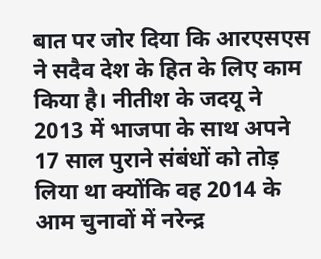बात पर जोर दिया कि आरएसएस ने सदैव देश के हित के लिए काम किया है। नीतीश के जदयू ने 2013 में भाजपा के साथ अपने 17 साल पुराने संबंधों को तोड़ लिया था क्योंकि वह 2014 के आम चुनावों में नरेन्द्र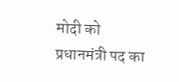मोदी को प्रधानमंत्री पद का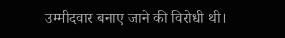उम्मीदवार बनाए जाने की विरोधी थी।